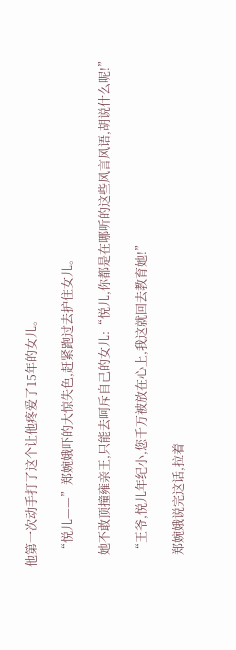他第一次动手打了这个让他疼爱了15年的女儿。

    “悦儿——”郑婉娥吓的大惊失色,赶紧跑过去护住女儿。

    她不敢顶撞雍亲王,只能去呵斥自己的女儿:“悦儿,你都是在哪听的这些风言风语,胡说什么呢!”

    “王爷,悦儿年纪小,您千万被放在心上,我这就回去教育她!”

    郑婉娥说完这话,拉着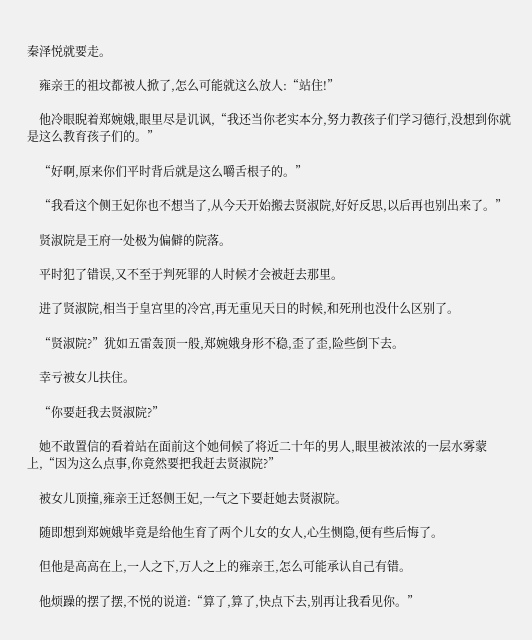秦泽悦就要走。

    雍亲王的祖坟都被人掀了,怎么可能就这么放人:“站住!”

    他冷眼睨着郑婉娥,眼里尽是讥讽,“我还当你老实本分,努力教孩子们学习德行,没想到你就是这么教育孩子们的。”

    “好啊,原来你们平时背后就是这么嚼舌根子的。”

    “我看这个侧王妃你也不想当了,从今天开始搬去贤淑院,好好反思,以后再也别出来了。”

    贤淑院是王府一处极为偏僻的院落。

    平时犯了错误,又不至于判死罪的人时候才会被赶去那里。

    进了贤淑院,相当于皇宫里的冷宫,再无重见天日的时候,和死刑也没什么区别了。

    “贤淑院?”犹如五雷轰顶一般,郑婉娥身形不稳,歪了歪,险些倒下去。

    幸亏被女儿扶住。

    “你要赶我去贤淑院?”

    她不敢置信的看着站在面前这个她伺候了将近二十年的男人,眼里被浓浓的一层水雾蒙上,“因为这么点事,你竟然要把我赶去贤淑院?”

    被女儿顶撞,雍亲王迁怒侧王妃,一气之下要赶她去贤淑院。

    随即想到郑婉娥毕竟是给他生育了两个儿女的女人,心生恻隐,便有些后悔了。

    但他是高高在上,一人之下,万人之上的雍亲王,怎么可能承认自己有错。

    他烦躁的摆了摆,不悦的说道:“算了,算了,快点下去,别再让我看见你。”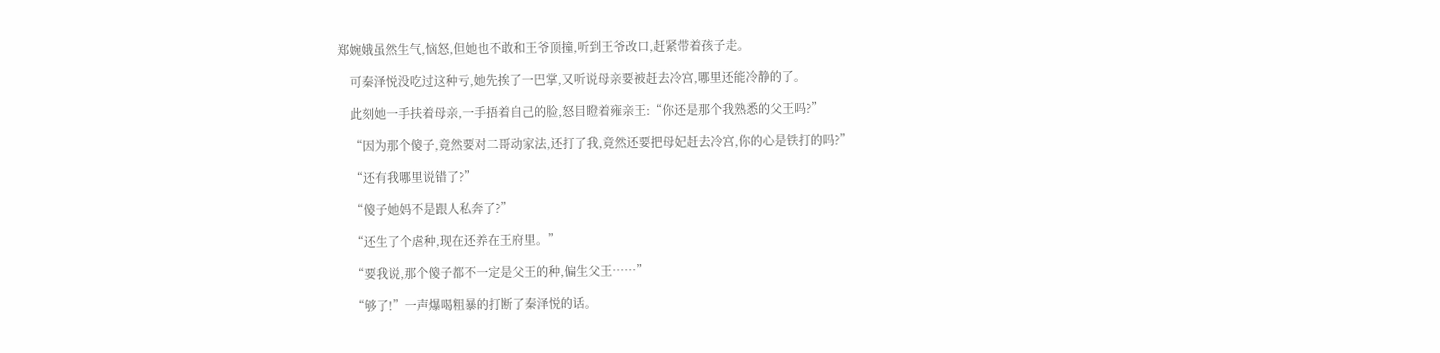郑婉娥虽然生气,恼怒,但她也不敢和王爷顶撞,听到王爷改口,赶紧带着孩子走。

    可秦泽悦没吃过这种亏,她先挨了一巴掌,又听说母亲要被赶去冷宫,哪里还能冷静的了。

    此刻她一手扶着母亲,一手捂着自己的脸,怒目瞪着雍亲王:“你还是那个我熟悉的父王吗?”

    “因为那个傻子,竟然要对二哥动家法,还打了我,竟然还要把母妃赶去冷宫,你的心是铁打的吗?”

    “还有我哪里说错了?”

    “傻子她妈不是跟人私奔了?”

    “还生了个虐种,现在还养在王府里。”

    “要我说,那个傻子都不一定是父王的种,偏生父王……”

    “够了!”一声爆喝粗暴的打断了秦泽悦的话。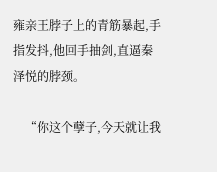雍亲王脖子上的青筋暴起,手指发抖,他回手抽剑,直逼秦泽悦的脖颈。

    “你这个孽子,今天就让我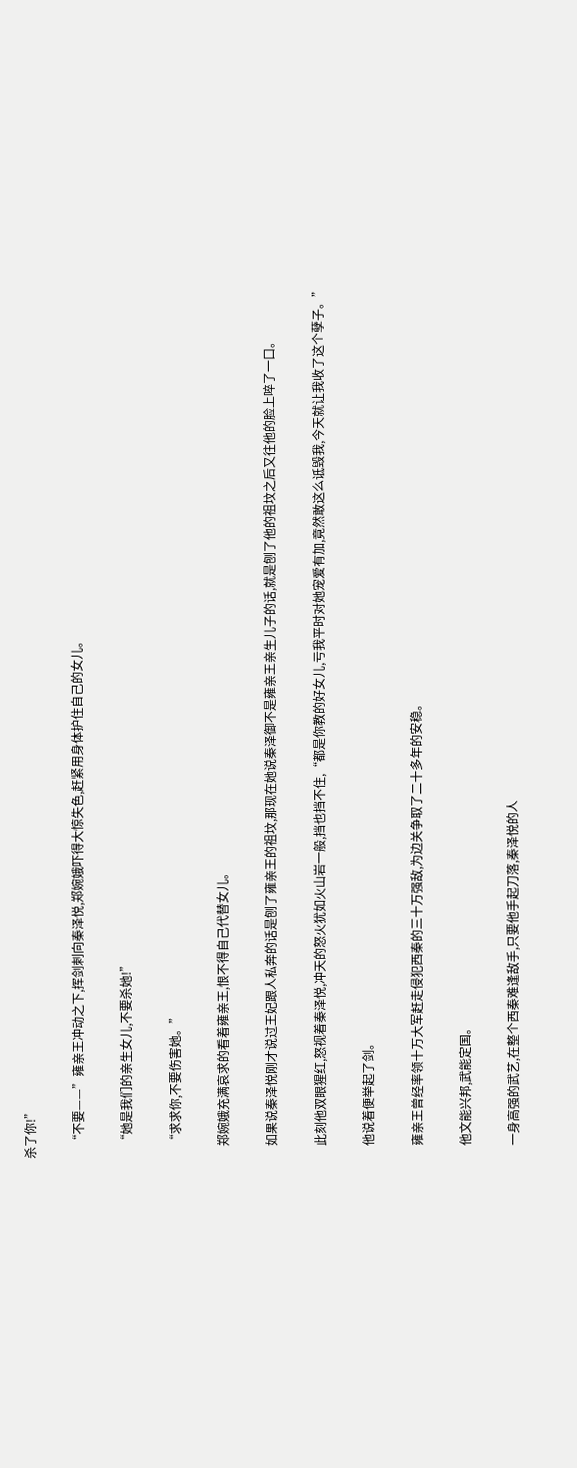杀了你!”

    “不要——”雍亲王冲动之下,挥剑刺向秦泽悦,郑婉娥吓得大惊失色,赶紧用身体护住自己的女儿。

    “她是我们的亲生女儿,不要杀她!”

    “求求你,不要伤害她。”

    郑婉娥充满哀求的看着雍亲王,恨不得自己代替女儿。

    如果说秦泽悦刚才说过王妃跟人私奔的话是刨了雍亲王的祖坟,那现在她说秦泽御不是雍亲王亲生儿子的话,就是刨了他的祖坟之后又往他的脸上啐了一口。

    此刻他双眼猩红,怒视着秦泽悦,冲天的怒火犹如火山岩一般,挡也挡不住,“都是你教的好女儿,亏我平时对她宠爱有加,竟然敢这么诋毁我,今天就让我收了这个孽子。”

    他说着便举起了剑。

    雍亲王曾经率领十万大军赶走侵犯西秦的三十万强敌,为边关争取了二十多年的安稳。

    他文能兴邦,武能定国。

    一身高强的武艺,在整个西秦难逢敌手,只要他手起刀落,秦泽悦的人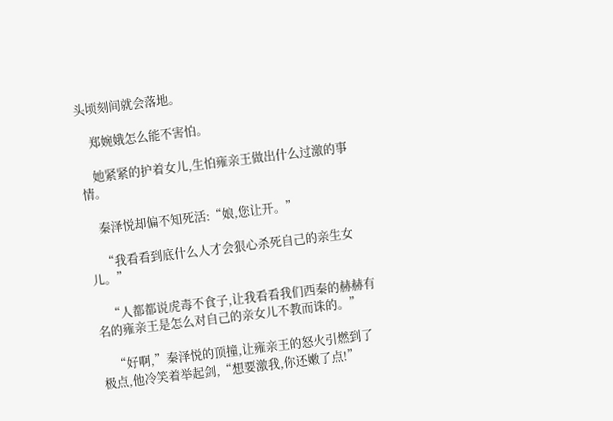头顷刻间就会落地。

    郑婉娥怎么能不害怕。

    她紧紧的护着女儿,生怕雍亲王做出什么过激的事情。

    秦泽悦却偏不知死活:“娘,您让开。”

    “我看看到底什么人才会狠心杀死自己的亲生女儿。”

    “人都都说虎毒不食子,让我看看我们西秦的赫赫有名的雍亲王是怎么对自己的亲女儿不教而诛的。”

    “好啊,”秦泽悦的顶撞,让雍亲王的怒火引燃到了极点,他冷笑着举起剑,“想要激我,你还嫩了点!”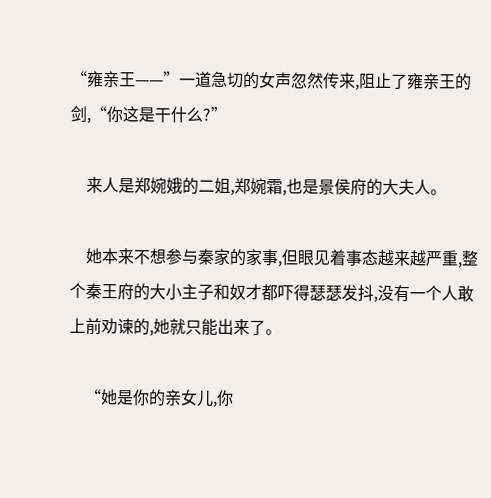“雍亲王——”一道急切的女声忽然传来,阻止了雍亲王的剑,“你这是干什么?”

    来人是郑婉娥的二姐,郑婉霜,也是景侯府的大夫人。

    她本来不想参与秦家的家事,但眼见着事态越来越严重,整个秦王府的大小主子和奴才都吓得瑟瑟发抖,没有一个人敢上前劝谏的,她就只能出来了。

    “她是你的亲女儿,你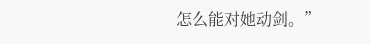怎么能对她动剑。”